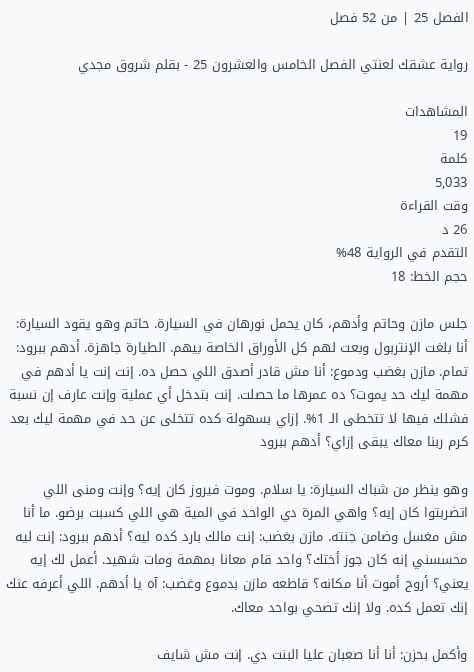الفصل 25 | من 52 فصل

رواية عشقك لعنتي الفصل الخامس والعشرون 25 - بقلم شروق مجدي

المشاهدات
19
كلمة
5,033
وقت القراءة
26 د
التقدم في الرواية 48%
حجم الخط: 18

جلس مازن وحاتم وأدهم، كان يحمل نورهان في السيارة. حاتم وهو يقود السيارة: أنا بلغت الإنتربول وبعت لهم كل الأوراق الخاصة بيهم. الطيارة جاهزة. أدهم ببرود: تمام. مازن بغضب ودموع: أنا مش قادر أصدق اللي حصل ده. إنت إنت يا أدهم في مهمة ليك حد يموت؟ ده عمرها ما حصلت. إنت بتدخل أي عملية وإنت عارف إن نسبة فشلك فيها لا تتخطى الـ 1%. إزاي بسهولة كده تتخلى عن حد في مهمة ليك بعد كرم ربنا معاك يبقى إزاي؟ أدهم ببرود

وهو ينظر من شباك السيارة: يا سلام. وموت فيروز كان إيه؟ وإنت ومنى اللي اتضربتوا كان إيه؟ واهي المرة دي الواحد في المية هي اللي كسبت برضو. ما أنا مش مغسل وضامن جنته. مازن بغضب: إنت مالك بارد كده ليه؟ أدهم ببرود: إنت ليه محسسني إنه كان جوز أختك؟ واحد قام معانا بمهمة ومات شهيد. أعمل لك إيه يعني؟ أروح أموت أنا مكانه؟ قاطعه مازن بدموع وغضب: آه يا أدهم. اللي أعرفه عنك إنك تعمل كده. ولا إنك تضحي بواحد معاك.

وأكمل بحزن: أنا أنا صعبان عليا البنت دي. إنت مش شايف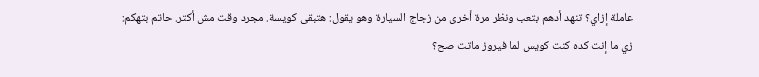عاملة إزاي؟ تنهد أدهم بتعب ونظر مرة أخرى من زجاج السيارة وهو يقول: هتبقى كويسة. مجرد وقت مش أكتر. حاتم بتهكم: زي ما إنت كده كنت كويس لما فيروز ماتت صح؟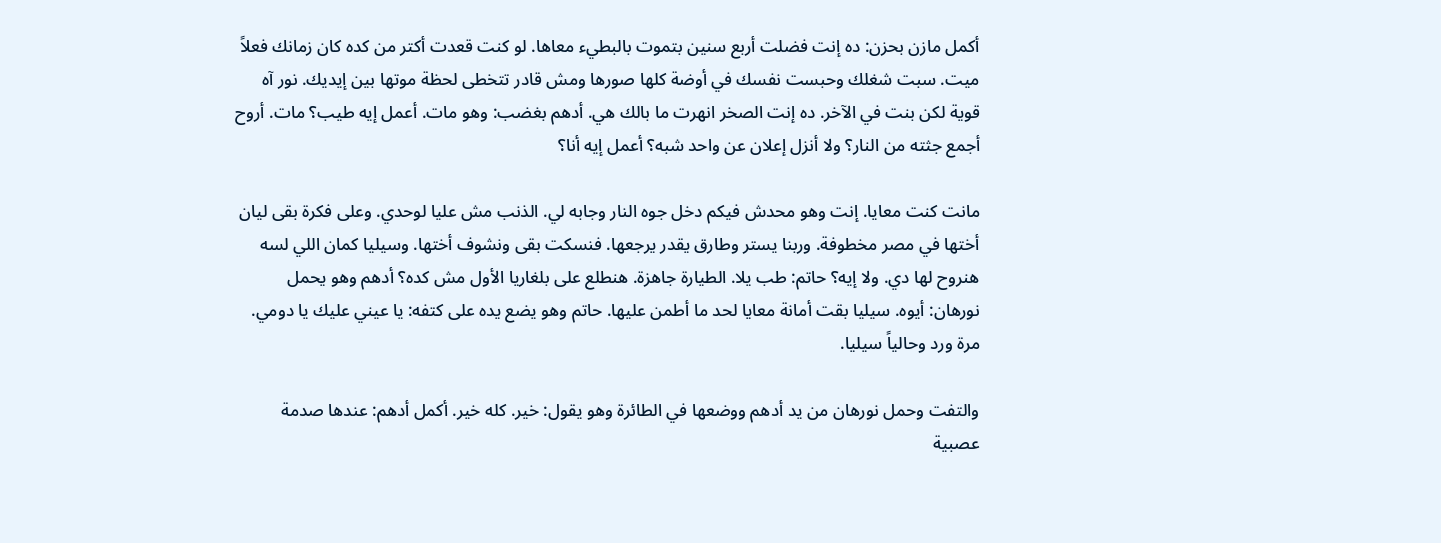أكمل مازن بحزن: ده إنت فضلت أربع سنين بتموت بالبطيء معاها. لو كنت قعدت أكتر من كده كان زمانك فعلاً ميت. سبت شغلك وحبست نفسك في أوضة كلها صورها ومش قادر تتخطى لحظة موتها بين إيديك. نور آه قوية لكن بنت في الآخر. ده إنت الصخر انهرت ما بالك هي. أدهم بغضب: وهو مات. أعمل إيه طيب؟ مات. أروح أجمع جثته من النار؟ ولا أنزل إعلان عن واحد شبه؟ أعمل إيه أنا؟

مانت كنت معايا. إنت وهو محدش فيكم دخل جوه النار وجابه لي. الذنب مش عليا لوحدي. وعلى فكرة بقى ليان أختها في مصر مخطوفة. وربنا يستر وطارق يقدر يرجعها. فنسكت بقى ونشوف أختها. وسيليا كمان اللي لسه هنروح لها دي. ولا إيه؟ حاتم: طب يلا. الطيارة جاهزة. هنطلع على بلغاريا الأول مش كده؟ أدهم وهو يحمل نورهان: أيوه. سيليا بقت أمانة معايا لحد ما أطمن عليها. حاتم وهو يضع يده على كتفه: يا عيني عليك يا دومي. مرة ورد وحالياً سيليا.

والتفت وحمل نورهان من يد أدهم ووضعها في الطائرة وهو يقول: خير. كله خير. أكمل أدهم: عندها صدمة عصبية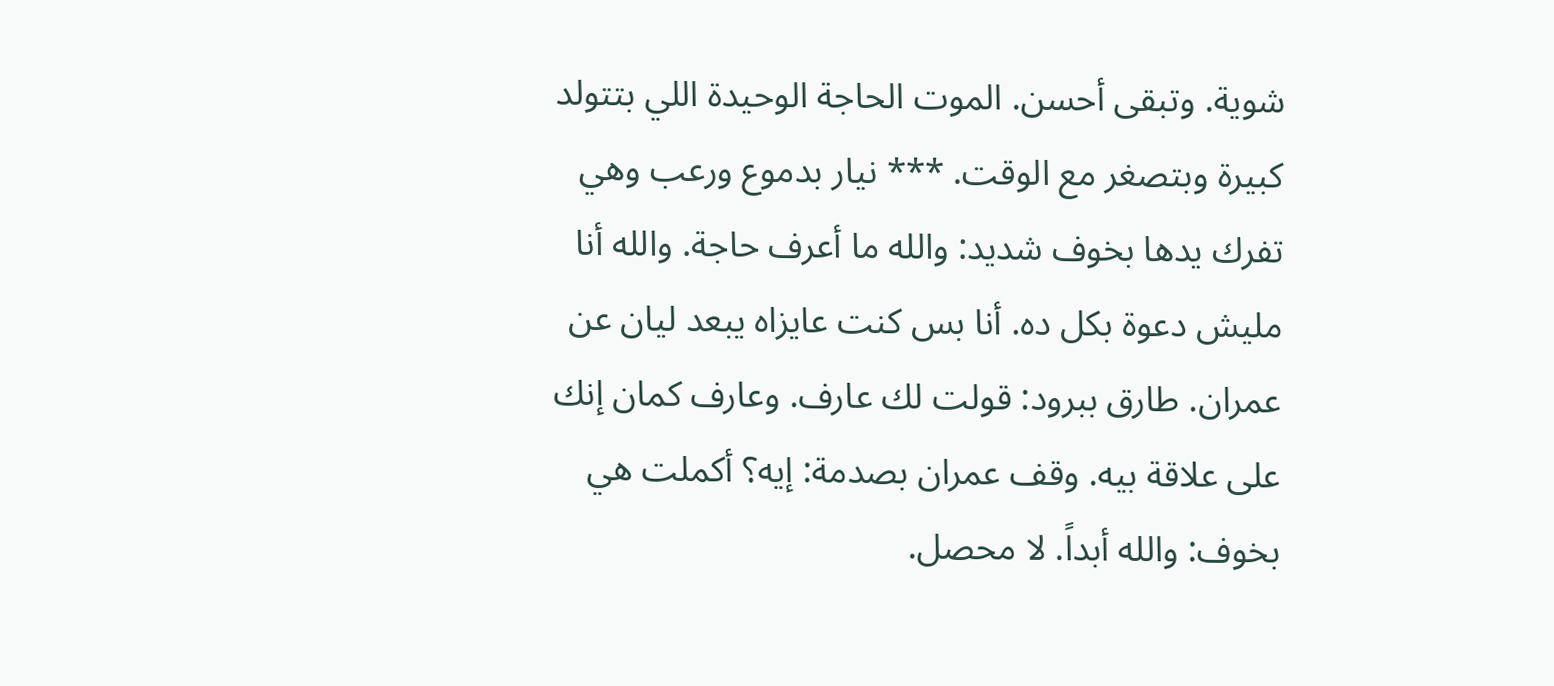شوية. وتبقى أحسن. الموت الحاجة الوحيدة اللي بتتولد كبيرة وبتصغر مع الوقت. *** نيار بدموع ورعب وهي تفرك يدها بخوف شديد: والله ما أعرف حاجة. والله أنا مليش دعوة بكل ده. أنا بس كنت عايزاه يبعد ليان عن عمران. طارق ببرود: قولت لك عارف. وعارف كمان إنك على علاقة بيه. وقف عمران بصدمة: إيه؟ أكملت هي بخوف: والله أبداً. لا محصل.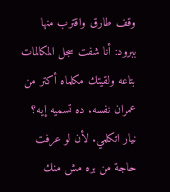وقف طارق واقترب منها ببرود: أنا شفت سجل المكالمات بتاعه ولقيتك مكلماه أكتر من عمران نفسه. ده تسميه إيه؟ نيار اتكلمي. لأن لو عرفت حاجة من بره مش منك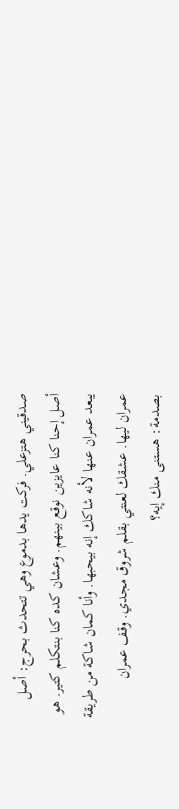صدقيني هتزعلي. فركت يدها بدموع وهي تتحدث بحرج: أصل أصل إحنا كنا عايزين نوقع بينهم. وعشان كده كنا بنتكلم كتير. هو يبعد عمران عنها لأنه شاكك إنه بيحبها. وأنا كمان شاكة من طريقة عمران ليها. عشقك لعنتي بقلم شروق مجدي. وقف عمران بصدمة: هستنى منك إيه؟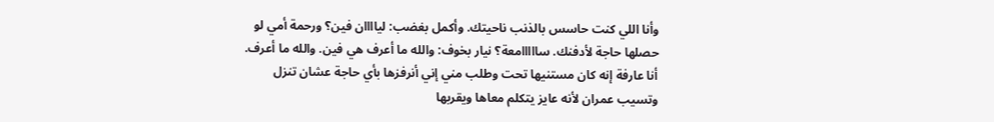وأنا اللي كنت حاسس بالذنب ناحيتك. وأكمل بغضب: لياااان فين؟ ورحمة أمي لو حصلها حاجة لأدفنك. سااااامعة؟ نيار بخوف: والله ما أعرف هي فين. والله ما أعرف. أنا عارفة إنه كان مستنيها تحت وطلب مني إني أنرفزها بأي حاجة عشان تنزل وتسيب عمران لأنه عايز يتكلم معاها ويقربها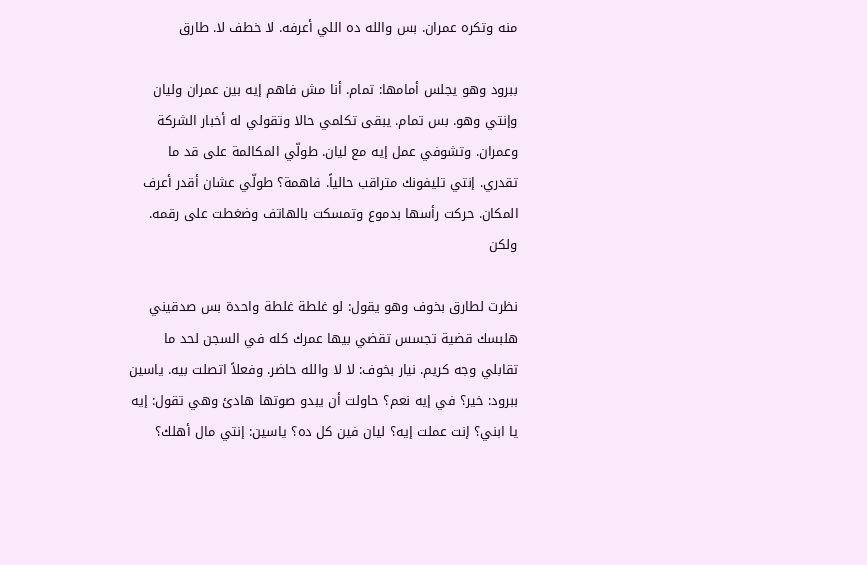منه وتكره عمران. بس والله ده اللي أعرفه. لا خطف لا. طارق

ببرود وهو يجلس أمامها: تمام. أنا مش فاهم إيه بين عمران وليان وإنتي وهو. بس تمام. يبقى تكلمي حالا وتقولي له أخبار الشركة وعمران. وتشوفي عمل إيه مع ليان. طولّي المكالمة على قد ما تقدري. إنتي تليفونك متراقب حالياً. فاهمة؟ طولّي عشان أقدر أعرف المكان. حركت رأسها بدموع وتمسكت بالهاتف وضغطت على رقمه. ولكن

نظرت لطارق بخوف وهو يقول: لو غلطة غلطة واحدة بس صدقيني هلبسك قضية تجسس تقضي بيها عمرك كله في السجن لحد ما تقابلي وجه كريم. نيار بخوف: لا لا والله حاضر. وفعلاً اتصلت بيه. ياسين ببرود: خير؟ في إيه نعم؟ حاولت أن يبدو صوتها هادئ وهي تقول: إيه يا ابني؟ إنت عملت إيه؟ ليان فين كل ده؟ ياسين: إنتي مال أهلك؟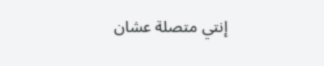إنتي متصلة عشان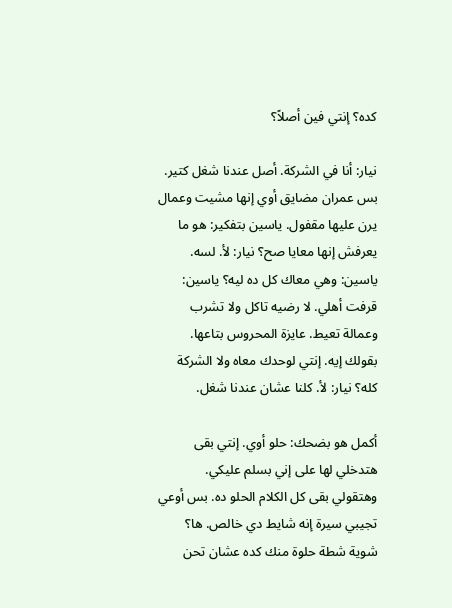كده؟ إنتي فين أصلاً؟

نيار: أنا في الشركة. أصل عندنا شغل كتير. بس عمران مضايق أوي إنها مشيت وعمال يرن عليها مقفول. ياسين بتفكير: هو ما يعرفش إنها معايا صح؟ نيار: لأ. لسه. ياسين: وهي معاك كل ده ليه؟ ياسين: قرفت أهلي. لا رضيه تاكل ولا تشرب وعمالة تعيط. عايزة المحروس بتاعها. بقولك إيه. إنتي لوحدك معاه ولا الشركة كله؟ نيار: لأ. كلنا عشان عندنا شغل.

أكمل هو بضحك: حلو أوي. إنتي بقى هتدخلي لها على إني بسلم عليكي. وهتقولي بقى كل الكلام الحلو ده. بس أوعي تجيبي سيرة إنه شايط دي خالص. ها؟ شوية شطة حلوة منك كده عشان تحن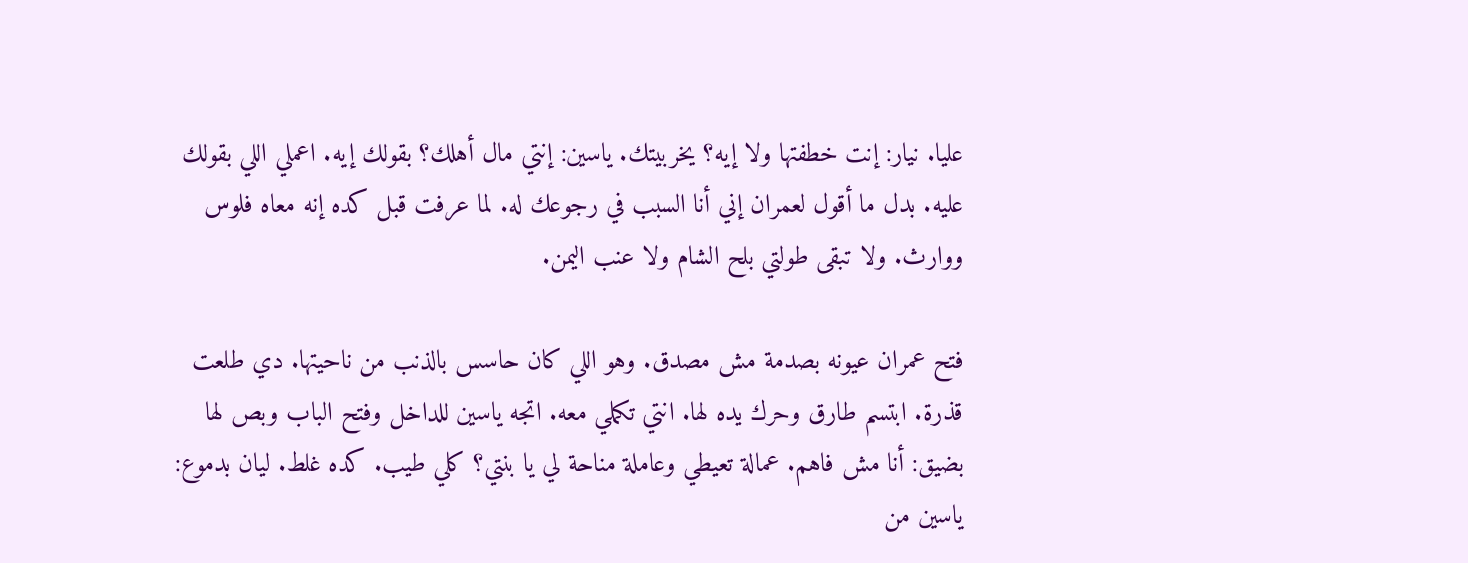عليا. نيار: إنت خطفتها ولا إيه؟ يخربيتك. ياسين: إنتي مال أهلك؟ بقولك إيه. اعملي اللي بقولك عليه. بدل ما أقول لعمران إني أنا السبب في رجوعك له. لما عرفت قبل كده إنه معاه فلوس ووارث. ولا تبقى طولتي بلح الشام ولا عنب اليمن.

فتح عمران عيونه بصدمة مش مصدق. وهو اللي كان حاسس بالذنب من ناحيتها. دي طلعت قذرة. ابتسم طارق وحرك يده لها. انتي تكملي معه. اتجه ياسين للداخل وفتح الباب وبص لها بضيق: أنا مش فاهم. عمالة تعيطي وعاملة مناحة لي يا بنتي؟ كلي طيب. كده غلط. ليان بدموع: ياسين من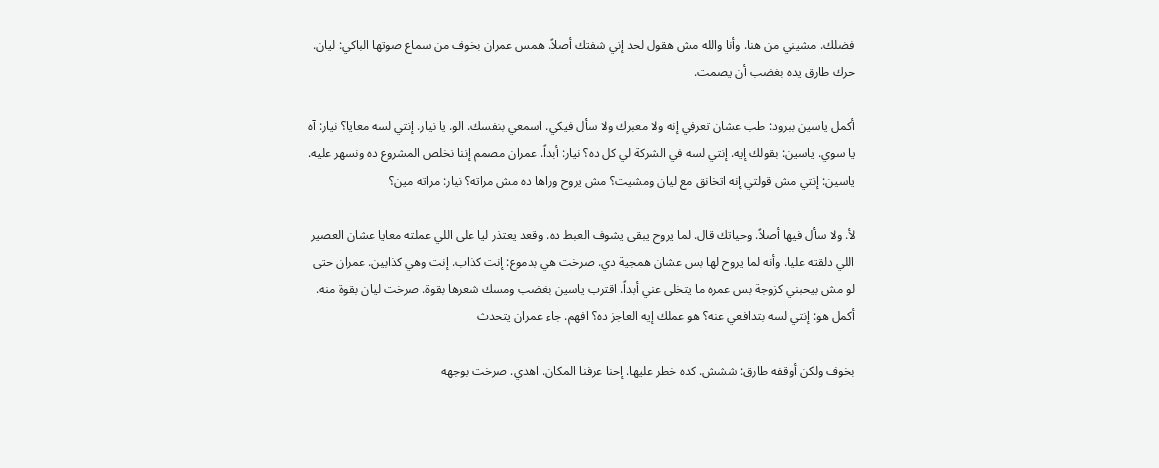فضلك. مشيني من هنا. وأنا والله مش هقول لحد إني شفتك أصلاً. همس عمران بخوف من سماع صوتها الباكي: ليان. حرك طارق يده بغضب أن يصمت.

أكمل ياسين ببرود: طب عشان تعرفي إنه ولا معبرك ولا سأل فيكي. اسمعي بنفسك. الو. يا نيار. إنتي لسه معايا؟ نيار: آه يا سوي. ياسين: بقولك إيه. إنتي لسه في الشركة لي كل ده؟ نيار: أبداً. عمران مصمم إننا نخلص المشروع ده ونسهر عليه. ياسين: إنتي مش قولتي إنه اتخانق مع ليان ومشيت؟ مش يروح وراها ده مش مراته؟ نيار: مراته مين؟

لأ. ولا سأل فيها أصلاً. وحياتك قال. لما يروح يبقى يشوف العبط ده. وقعد يعتذر ليا على اللي عملته معايا عشان العصير اللي دلقته عليا. وأنه لما يروح لها بس عشان همجية دي. صرخت هي بدموع: إنت كذاب. إنت وهي كذابين. عمران حتى لو مش بيحبني كزوجة بس عمره ما يتخلى عني أبداً. اقترب ياسين بغضب ومسك شعرها بقوة. صرخت ليان بقوة منه. أكمل هو: إنتي لسه بتدافعي عنه؟ هو عملك إيه العاجز ده؟ افهم. جاء عمران يتحدث

بخوف ولكن أوقفه طارق: ششش. كده خطر عليها. إحنا عرفنا المكان. اهدي. صرخت بوجهه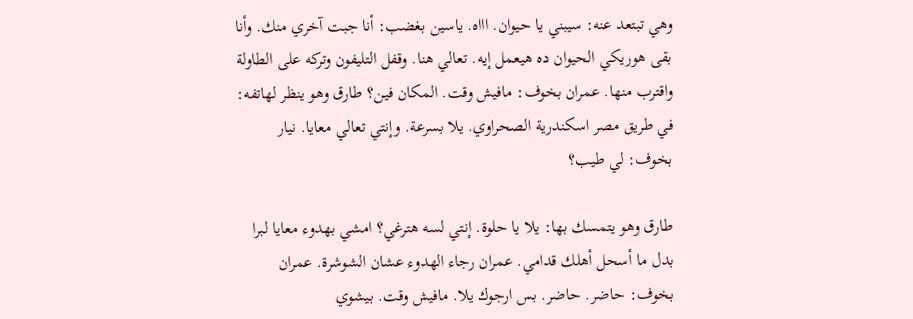وهي تبتعد عنه: سيبني يا حيوان. اااه. ياسين بغضب: أنا جبت آخري منك. وأنا بقى هوريكي الحيوان ده هيعمل إيه. تعالي هنا. وقفل التليفون وتركه على الطاولة واقترب منها. عمران بخوف: مافيش وقت. المكان فين؟ طارق وهو ينظر لهاتفه: في طريق مصر اسكندرية الصحراوي. يلا بسرعة. وإنتي تعالي معايا. نيار بخوف: لي طيب؟

طارق وهو يتمسك بها: يلا يا حلوة. إنتي لسه هترغي؟ امشي بهدوء معايا لبرا بدل ما أسحل أهلك قدامي. عمران رجاء الهدوء عشان الشوشرة. عمران بخوف: حاضر. حاضر. بس ارجوك يلا. مافيش وقت. بيشوي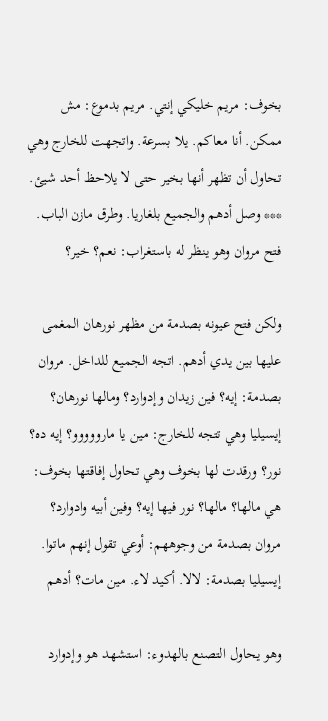بخوف: مريم خليكي إنتي. مريم بدموع: مش ممكن. أنا معاكم. يلا بسرعة. واتجهت للخارج وهي تحاول أن تظهر أنها بخير حتى لا يلاحظ أحد شيئ. *** وصل أدهم والجميع بلغاريا. وطرق مازن الباب. فتح مروان وهو ينظر له باستغراب: نعم؟ خير؟

ولكن فتح عيونه بصدمة من مظهر نورهان المغمى عليها بين يدي أدهم. اتجه الجميع للداخل. مروان بصدمة: إيه؟ فين زيدان وإدوارد؟ ومالها نورهان؟ إيسيليا وهي تتجه للخارج: مين يا مارووووو؟ إيه ده؟ نور؟ ورقدت لها بخوف وهي تحاول إفاقتها بخوف: هي مالها؟ مالها؟ نور فيها إيه؟ وفين أبيه وادوارد؟ مروان بصدمة من وجوههم: أوعي تقول إنهم ماتوا. إيسيليا بصدمة: لالا. أكيد لاء. مين مات؟ أدهم

وهو يحاول التصنع بالهدوء: استشهد هو وإدوارد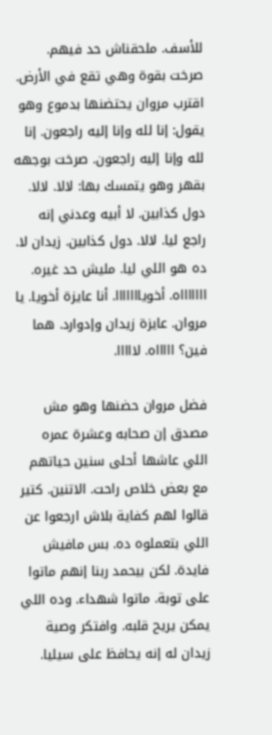للأسف. ملحقناش حد فيهم. صرخت بقوة وهي تقع في الأرض. اقترب مروان يحتضنها بدموع وهو يقول: إنا لله وإنا إليه راجعون. إنا لله وإنا إليه راجعون. صرخت بوجهه بقهر وهو يتمسك بها: لالا. لالا. دول كذابين. لا أبيه وعدني إنه راجع ليا. لالا. دول كذابين. زيدان لا. ده هو اللي ليا. مليش حد غيره. اااااااه. أخويااااااا. أنا عايزة أخويا. يا مروان. عايزة زيدان وإدوارد. هما فين؟ اااااه. لااااا.

فضل مروان حضنها وهو مش مصدق إن صحابه وعشرة عمره اللي عاشها أحلى سنين حياتهم مع بعض خلاص راحت. الاتنين. كتير قالوا لهم كفاية بلاش ارجعوا عن اللي بتعملوه ده. بس مافيش فايدة. لكن بيحمد ربنا إنهم ماتوا على توبة. ماتوا شهداء. وده اللي يمكن يريح قلبه. وافتكر وصية زيدان له إنه يحافظ على سيليا.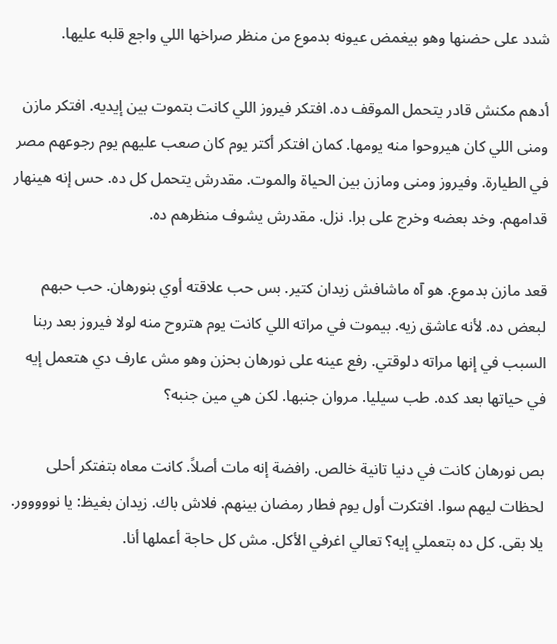شدد على حضنها وهو بيغمض عيونه بدموع من منظر صراخها اللي واجع قلبه عليها.

أدهم مكنش قادر يتحمل الموقف ده. افتكر فيروز اللي كانت بتموت بين إيديه. افتكر مازن ومنى اللي كان هيروحوا منه يومها. كمان افتكر أكتر يوم كان صعب عليهم يوم رجوعهم مصر في الطيارة. وفيروز ومنى ومازن بين الحياة والموت. مقدرش يتحمل كل ده. حس إنه هينهار قدامهم. وخد بعضه وخرج على برا. نزل. مقدرش يشوف منظرهم ده.

قعد مازن بدموع. هو آه ماشافش زيدان كتير. بس حب علاقته أوي بنورهان. حب حبهم لبعض ده. لأنه عاشق زيه. بيموت في مراته اللي كانت يوم هتروح منه لولا فيروز بعد ربنا السبب في إنها مراته دلوقتي. رفع عينه على نورهان بحزن وهو مش عارف دي هتعمل إيه في حياتها بعد كده. طب سيليا. مروان جنبها. لكن هي مين جنبه؟

بص نورهان كانت في دنيا تانية خالص. رافضة إنه مات أصلاً. كانت معاه بتفتكر أحلى لحظات ليهم سوا. افتكرت أول يوم فطار رمضان بينهم. فلاش باك. زيدان بغيظ: يا نووووور. يلا بقى. كل ده بتعملي إيه؟ تعالي اغرفي الأكل. مش كل حاجة أعملها أنا.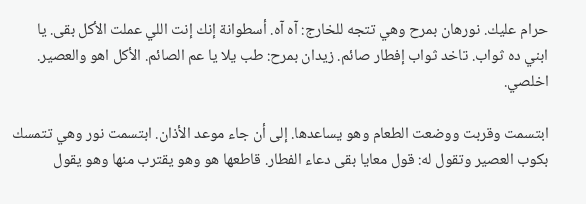حرام عليك. نورهان بمرح وهي تتجه للخارج: آه آه. أسطوانة إنك إنت اللي عملت الأكل بقى. يا ابني ده ثواب. تاخد ثواب إفطار صائم. زيدان بمرح: طب يلا يا عم الصائم. الأكل اهو والعصير. اخلصي.

ابتسمت وقربت ووضعت الطعام وهو يساعدها. إلى أن جاء موعد الأذان. ابتسمت نور وهي تتمسك بكوب العصير وتقول له: قول معايا بقى دعاء الفطار. قاطعها هو وهو يقترب منها وهو يقول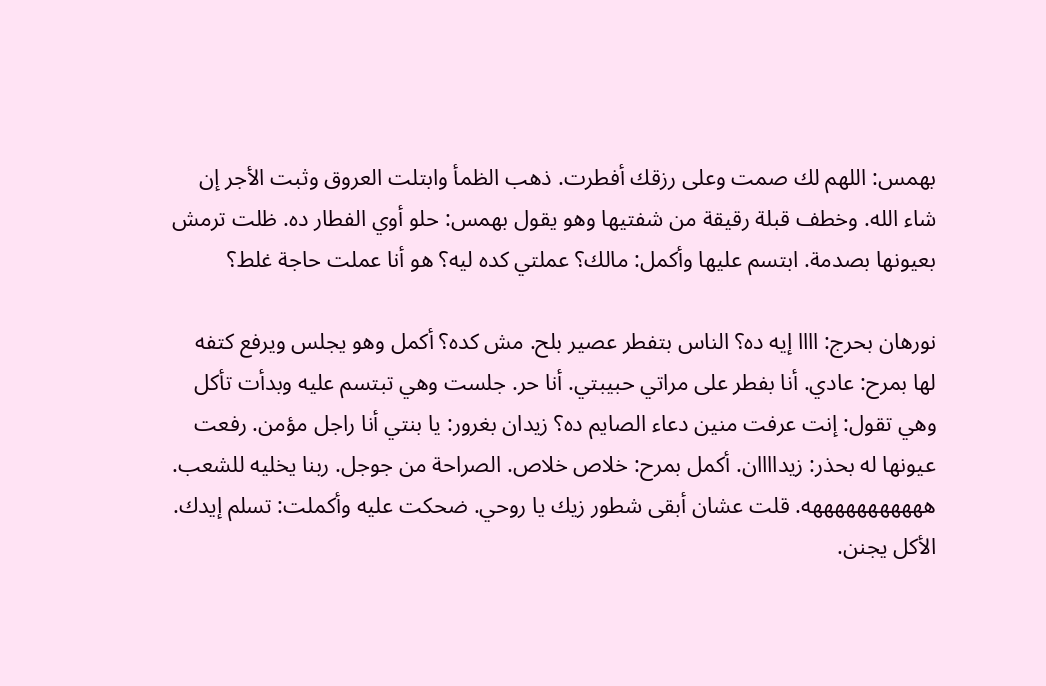بهمس: اللهم لك صمت وعلى رزقك أفطرت. ذهب الظمأ وابتلت العروق وثبت الأجر إن شاء الله. وخطف قبلة رقيقة من شفتيها وهو يقول بهمس: حلو أوي الفطار ده. ظلت ترمش بعيونها بصدمة. ابتسم عليها وأكمل: مالك؟ عملتي كده ليه؟ هو أنا عملت حاجة غلط؟

نورهان بحرج: اااا إيه ده؟ الناس بتفطر عصير بلح. مش كده؟ أكمل وهو يجلس ويرفع كتفه لها بمرح: عادي. أنا بفطر على مراتي حبيبتي. أنا حر. جلست وهي تبتسم عليه وبدأت تأكل وهي تقول: إنت عرفت منين دعاء الصايم ده؟ زيدان بغرور: يا بنتي أنا راجل مؤمن. رفعت عيونها له بحذر: زيداااان. أكمل بمرح: خلاص خلاص. الصراحة من جوجل. ربنا يخليه للشعب. هههههههههههه. قلت عشان أبقى شطور زيك يا روحي. ضحكت عليه وأكملت: تسلم إيدك. الأكل يجنن.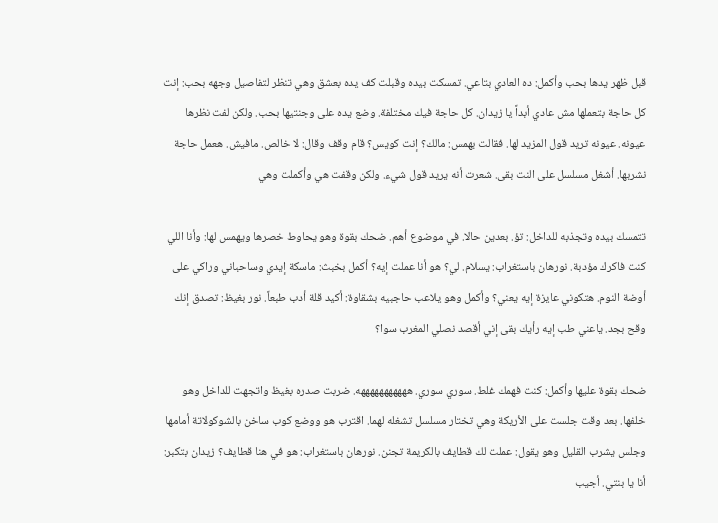قبل ظهر يدها بحب وأكمل: ده العادي بتاعي. تمسكت بيده وقبلت كف يده بعشق وهي تنظر لتفاصيل وجهه بحب: إنت كل حاجة بتعملها مش عادي أبداً يا زيدان. كل حاجة فيك مختلفة. وضع يده على وجنتيها بحب. ولكن لفت نظرها عيونه. عيونه تريد قول المزيد لها. فقالت بهمس: مالك؟ إنت كويس؟ قام وقف وقال: لا خالص. مافيش. هعمل حاجة نشربها. أشغل مسلسل على النت بقى. شعرت أنه يريد قول شيء. ولكن وقفت هي وأكملت وهي

تتمسك بيده وتجذبه للداخل: تؤ. بعدين حالا. في موضوع أهم. ضحك بقوة وهو يحاوط خصرها ويهمس لها: وأنا اللي كنت فاكرك مؤدبة. نورهان باستغراب: يسلام. لي؟ هو أنا عملت إيه؟ أكمل بخبث: ماسكة إيدي وساحباني وراكي على أوضة النوم. هتكوني عايزة إيه يعني؟ وأكمل وهو يلاعب حاجبيه بشقاوة: أكيد قلة أدب طبعاً. نور بغيظ: تصدق إنك وقح بجد. ياعني طب إيه رأيك بقى إني أقصد نصلي المغرب سوا؟

ضحك بقوة عليها وأكمل: كنت فهمك غلط. سوري سوري. هههههههههههه. ضربت صدره بغيظ واتجهت للداخل وهو خلفها. بعد وقت جلست على الأريكة وهي تختار مسلسل تشغله لهما. اقترب هو ووضع كوب ساخن بالشوكولاتة أمامها وجلس يشرب القليل وهو يقول: عملت لك قطايف بالكريمة تجنن. نورهان باستغراب: هو في هنا قطايف؟ زيدان بتكبر: أنا يا بنتي. أجيب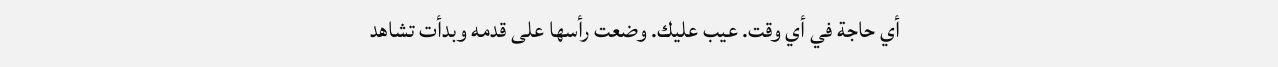أي حاجة في أي وقت. عيب عليك. وضعت رأسها على قدمه وبدأت تشاهد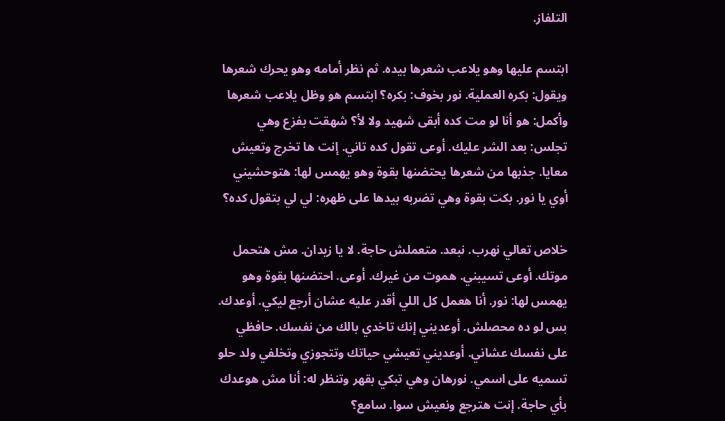التلفاز.

ابتسم عليها وهو يلاعب شعرها بيده. ثم نظر أمامه وهو يحرك شعرها ويقول: بكره العملية. نور بخوف: بكره؟ ابتسم هو وظل يلاعب شعرها وأكمل: هو أنا لو مت كده أبقى شهيد ولا لأ؟ شهقت بفزع وهي تجلس: بعد الشر عليك. أوعى تقول كده تاني. إنت ها تخرج وتعيش معايا. جذبها من شعرها يحتضنها بقوة وهو يهمس لها: هتوحشيني أوي يا نور. بكت بقوة وهي تضربه بيدها على ظهره: لي لي بتقول كده؟

خلاص تعالي نهرب. نبعد. متعملش حاجة. لا يا زيدان. مش هتحمل موتك. أوعى تسيبني. هموت من غيرك. أوعى. احتضنها بقوة وهو يهمس لها: نور. أنا هعمل كل اللي أقدر عليه عشان أرجع ليكي. أوعدك. بس لو ده محصلش. أوعديني إنك تاخدي بالك من نفسك. حافظي على نفسك عشاني. أوعديني تعيشي حياتك وتتجوزي وتخلفي ولد حلو تسميه على اسمي. نورهان وهي تبكي بقهر وتنظر له: أنا مش هوعدك بأي حاجة. إنت هترجع ونعيش سوا. سامع؟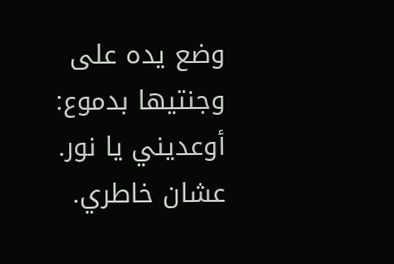وضع يده على وجنتيها بدموع: أوعديني يا نور. عشان خاطري.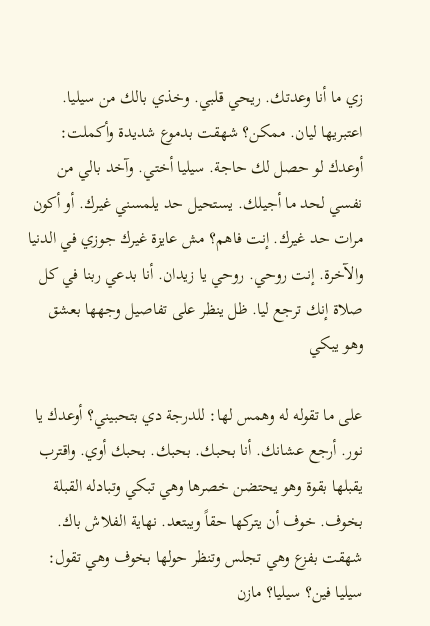زي ما أنا وعدتك. ريحي قلبي. وخذي بالك من سيليا. اعتبريها ليان. ممكن؟ شهقت بدموع شديدة وأكملت: أوعدك لو حصل لك حاجة. سيليا أختي. وآخد بالي من نفسي لحد ما أجيلك. يستحيل حد يلمسني غيرك. أو أكون مرات حد غيرك. إنت فاهم؟ مش عايزة غيرك جوزي في الدنيا والآخرة. إنت روحي. روحي يا زيدان. أنا بدعي ربنا في كل صلاة إنك ترجع ليا. ظل ينظر على تفاصيل وجهها بعشق وهو يبكي

على ما تقوله له وهمس لها: للدرجة دي بتحبيني؟ أوعدك يا نور. أرجع عشانك. أنا بحبك. بحبك. بحبك أوي. واقترب يقبلها بقوة وهو يحتضن خصرها وهي تبكي وتبادله القبلة بخوف. خوف أن يتركها حقاً ويبتعد. نهاية الفلاش باك. شهقت بفزع وهي تجلس وتنظر حولها بخوف وهي تقول: سيليا فين؟ سيليا؟ مازن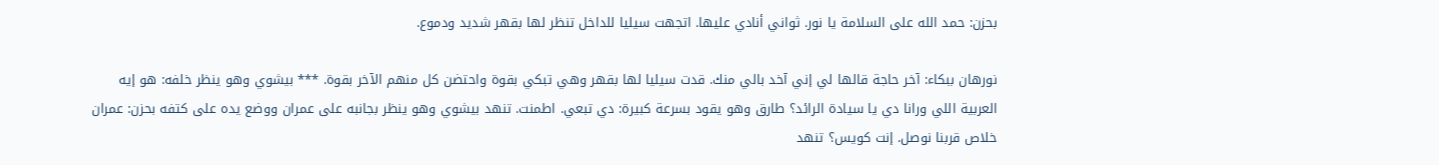بحزن: حمد الله على السلامة يا نور. ثواني أنادي عليها. اتجهت سيليا للداخل تنظر لها بقهر شديد ودموع.

نورهان ببكاء: آخر حاجة قالها لي إني آخد بالي منك. قدت سيليا لها بقهر وهي تبكي بقوة واحتضن كل منهم الآخر بقوة. *** بيشوي وهو ينظر خلفه: هو إيه العربية اللي ورانا دي يا سيادة الرائد؟ طارق وهو يقود بسرعة كبيرة: دي تبعي. اطمنت. تنهد بيشوي وهو ينظر بجانبه على عمران ووضع يده على كتفه بحزن: عمران خلاص قربنا نوصل. إنت كويس؟ تنهد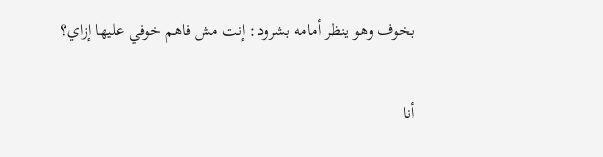بخوف وهو ينظر أمامه بشرود: إنت مش فاهم خوفي عليها إزاي؟

أنا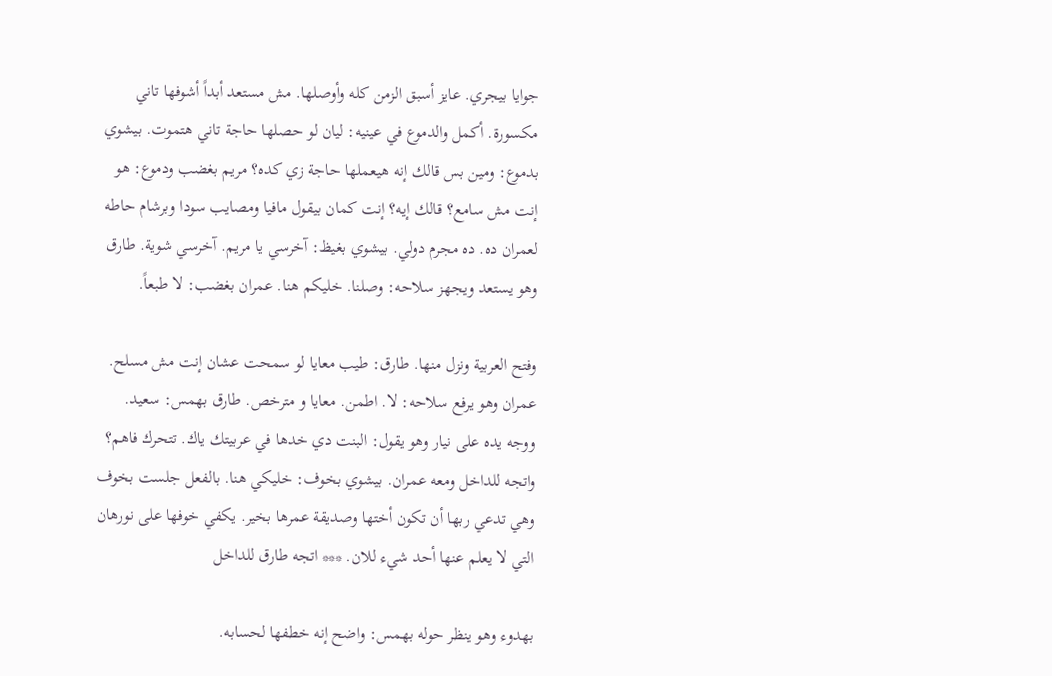جوايا بيجري. عايز أسبق الزمن كله وأوصلها. مش مستعد أبداً أشوفها تاني مكسورة. أكمل والدموع في عينيه: ليان لو حصلها حاجة تاني هتموت. بيشوي بدموع: ومين بس قالك إنه هيعملها حاجة زي كده؟ مريم بغضب ودموع: هو إنت مش سامع؟ قالك إيه؟ إنت كمان بيقول مافيا ومصايب سودا وبرشام حاطه لعمران ده. ده مجرم دولي. بيشوي بغيظ: آخرسي يا مريم. آخرسي شوية. طارق وهو يستعد ويجهز سلاحه: وصلنا. خليكم هنا. عمران بغضب: لا طبعاً.

وفتح العربية ونزل منها. طارق: طيب معايا لو سمحت عشان إنت مش مسلح. عمران وهو يرفع سلاحه: لا. اطمن. معايا و مترخص. طارق بهمس: سعيد. ووجه يده على نيار وهو يقول: البنت دي خدها في عربيتك ياك. تتحرك فاهم؟ واتجه للداخل ومعه عمران. بيشوي بخوف: خليكي هنا. بالفعل جلست بخوف وهي تدعي ربها أن تكون أختها وصديقة عمرها بخير. يكفي خوفها على نورهان التي لا يعلم عنها أحد شيء للان. *** اتجه طارق للداخل

بهدوء وهو ينظر حوله بهمس: واضح إنه خطفها لحسابه.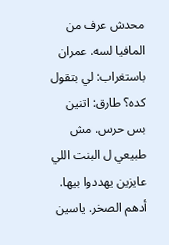محدش عرف من المافيا لسه. عمران باستغراب: لي بتقول كده؟ طارق: اتنين بس حرس. مش طبيعي ل البنت اللي عايزين يهددوا بيها. أدهم الصخر. ياسين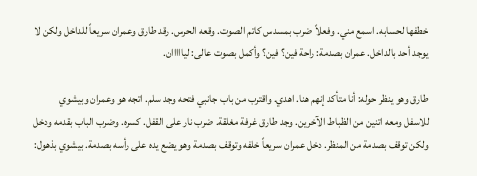خطفها لحسابه. اسمع مني. وفعلاً ضرب بمسدس كاتم الصوت. وقعه الحرس. رقد طارق وعمران سريعاً للداخل ولكن لا يوجد أحد بالداخل. عمران بصدمة: راحة فين؟ فين؟ وأكمل بصوت عالى: ليااااان.

طارق وهو ينظر حوله: أنا متأكد إنهم هنا. اهدي. واقترب من باب جانبي فتحه وجد سلم. اتجه هو وعمران وبيشوي للاسفل ومعه اتنين من الظباط الآخرين. وجد طارق غرفة مغلقة. ضرب نار على القفل. كسره. وضرب الباب بقدمه ودخل ولكن توقف بصدمة من المنظر. دخل عمران سريعاً خلفه وتوقف بصدمة وهو يضع يده على رأسه بصدمة. بيشوي بذهول: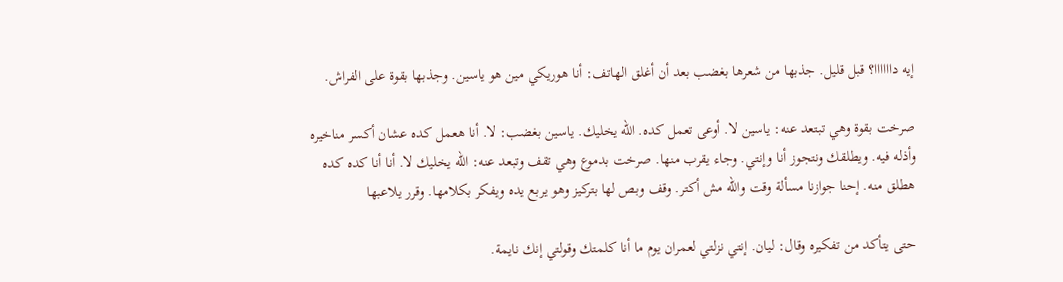إيه داااااا؟ قبل قليل. جذبها من شعرها بغضب بعد أن أغلق الهاتف: أنا هوريكي مين هو ياسين. وجذبها بقوة على الفراش.

صرخت بقوة وهي تبتعد عنه: ياسين لا. أوعى تعمل كده. الله يخليك. ياسين بغضب: لا. أنا هعمل كده عشان أكسر مناخيره وأذله فيه. ويطلقك ونتجوز أنا وإنتي. وجاء يقرب منها. صرخت بدموع وهي تقف وتبعد عنه: الله يخليك لا. أنا أنا كده كده هطلق منه. إحنا جوازنا مسألة وقت والله مش أكتر. وقف وبص لها بتركيز وهو يربع يده ويفكر بكلامها. وقرر يلاعبها

حتى يتأكد من تفكيره وقال: ليان. إنتي نزلتي لعمران يوم ما أنا كلمتك وقولتي إنك نايمة.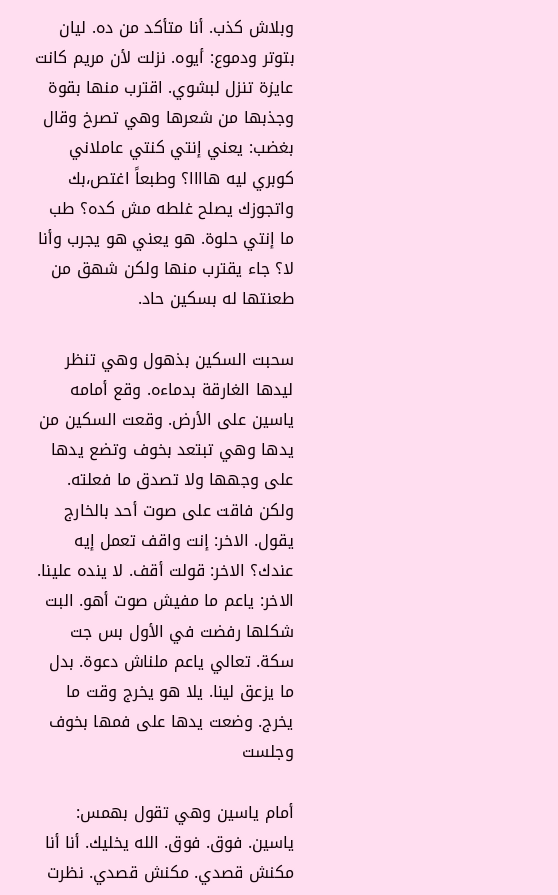وبلاش كذب. أنا متأكد من ده. ليان بتوتر ودموع: أيوه. نزلت لأن مريم كانت عايزة تنزل لبشوي. اقترب منها بقوة وجذبها من شعرها وهي تصرخ وقال بغضب: يعني إنتي كنتي عاملاني كوبري ليه هاااا؟ وطبعاً اغتص،بك واتجوزك يصلح غلطه مش كده؟ طب ما إنتي حلوة. هو يعني هو يجرب وأنا لا؟ جاء يقترب منها ولكن شهق من طعنتها له بسكين حاد.

سحبت السكين بذهول وهي تنظر ليدها الغارقة بدماءه. وقع أمامه ياسين على الأرض. وقعت السكين من يدها وهي تبتعد بخوف وتضع يدها على وجهها ولا تصدق ما فعلته. ولكن فاقت على صوت أحد بالخارج يقول. الاخر: إنت واقف تعمل إيه عندك؟ الاخر: قولت أقف. لا ينده علينا. الاخر: ياعم ما مفيش صوت أهو. البت شكلها رفضت في الأول بس جت سكة. تعالي ياعم ملناش دعوة. بدل ما يزعق لينا. يلا هو يخرج وقت ما يخرج. وضعت يدها على فمها بخوف وجلست

أمام ياسين وهي تقول بهمس: ياسين. فوق. فوق. الله يخليك. أنا أنا مكنش قصدي. مكنش قصدي. نظرت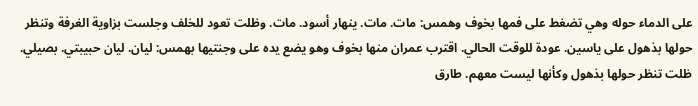على الدماء حوله وهي تضغط على فمها بخوف وهمس: مات. مات. ينهار أسود. مات. وظلت تعود للخلف وجلست بزاوية الغرفة وتنظر حولها بذهول على ياسين. عودة للوقت الحالي. اقترب عمران منها بخوف وهو يضع يده على وجنتيها بهمس: ليان. ليان حبيبتي. بصيلي. ظلت تنظر حولها بذهول وكأنها ليست معهم. طارق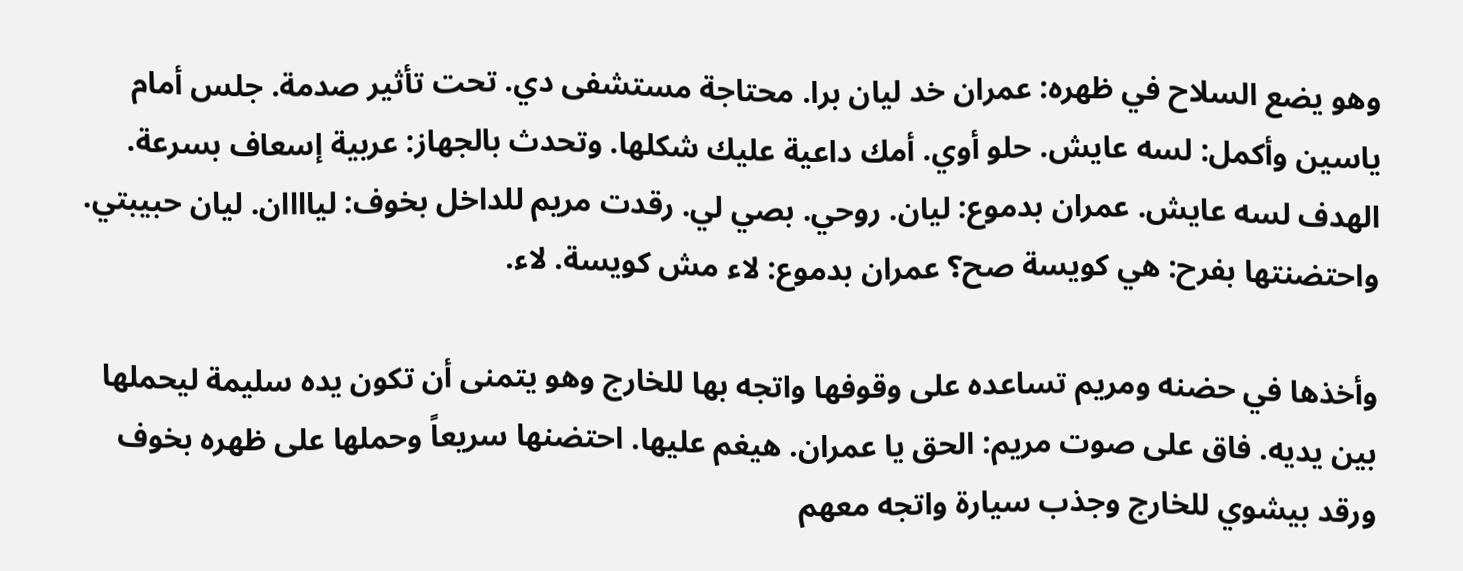وهو يضع السلاح في ظهره: عمران خد ليان برا. محتاجة مستشفى دي. تحت تأثير صدمة. جلس أمام ياسين وأكمل: لسه عايش. حلو أوي. أمك داعية عليك شكلها. وتحدث بالجهاز: عربية إسعاف بسرعة. الهدف لسه عايش. عمران بدموع: ليان. روحي. بصي لي. رقدت مريم للداخل بخوف: لياااان. ليان حبيبتي. واحتضنتها بفرح: هي كويسة صح؟ عمران بدموع: لاء مش كويسة. لاء.

وأخذها في حضنه ومريم تساعده على وقوفها واتجه بها للخارج وهو يتمنى أن تكون يده سليمة ليحملها بين يديه. فاق على صوت مريم: الحق يا عمران. هيغم عليها. احتضنها سريعاً وحملها على ظهره بخوف ورقد بيشوي للخارج وجذب سيارة واتجه معهم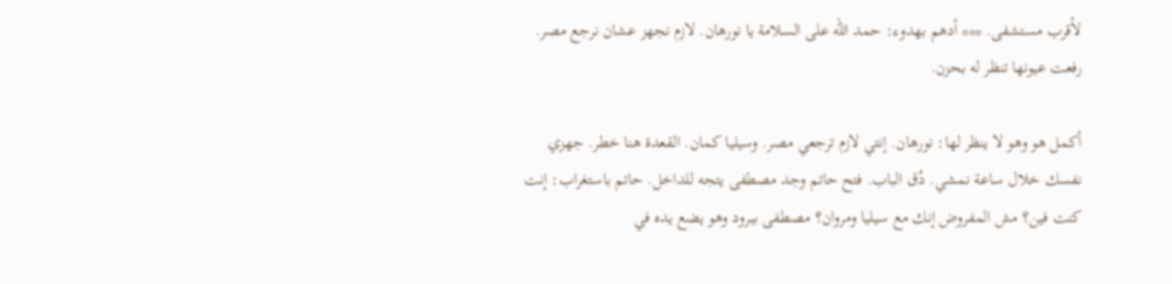لأقرب مستشفى. *** أدهم بهدوء: حمد الله على السلامة يا نورهان. لازم نجهز عشان نرجع مصر. رفعت عيونها تنظر له بحزن.

أكمل هو وهو لا ينظر لها: نورهان. إنتي لازم ترجعي مصر. وسيليا كمان. القعدة هنا خطر. جهزي نفسك خلال ساعة نمشي. دُق الباب. فتح حاتم وجد مصطفى يتجه للداخل. حاتم باستغراب: إنت كنت فين؟ مش المفروض إنك مع سيليا ومروان؟ مصطفى ببرود وهو يضع يده في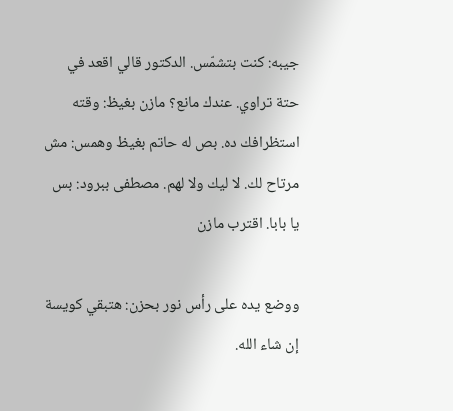جيبه: كنت بتشمّس. الدكتور قالي اقعد في حتة تراوي. عندك مانع؟ مازن بغيظ: وقته استظرافك ده. بص له حاتم بغيظ وهمس: مش مرتاح لك. لا ليك ولا لهم. مصطفى ببرود: بس يا بابا. اقترب مازن

ووضع يده على رأس نور بحزن: هتبقي كويسة إن شاء الله.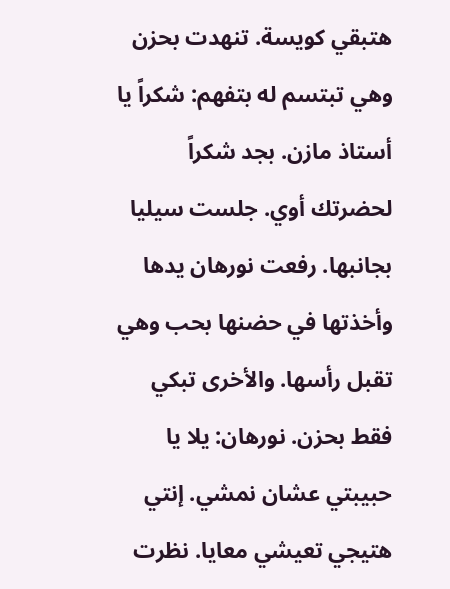هتبقي كويسة. تنهدت بحزن وهي تبتسم له بتفهم: شكراً يا أستاذ مازن. بجد شكراً لحضرتك أوي. جلست سيليا بجانبها. رفعت نورهان يدها وأخذتها في حضنها بحب وهي تقبل رأسها. والأخرى تبكي فقط بحزن. نورهان: يلا يا حبيبتي عشان نمشي. إنتي هتيجي تعيشي معايا. نظرت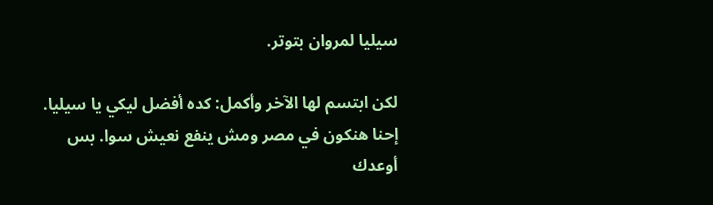سيليا لمروان بتوتر.

لكن ابتسم لها الآخر وأكمل: كده أفضل ليكي يا سيليا. إحنا هنكون في مصر ومش ينفع نعيش سوا. بس أوعدك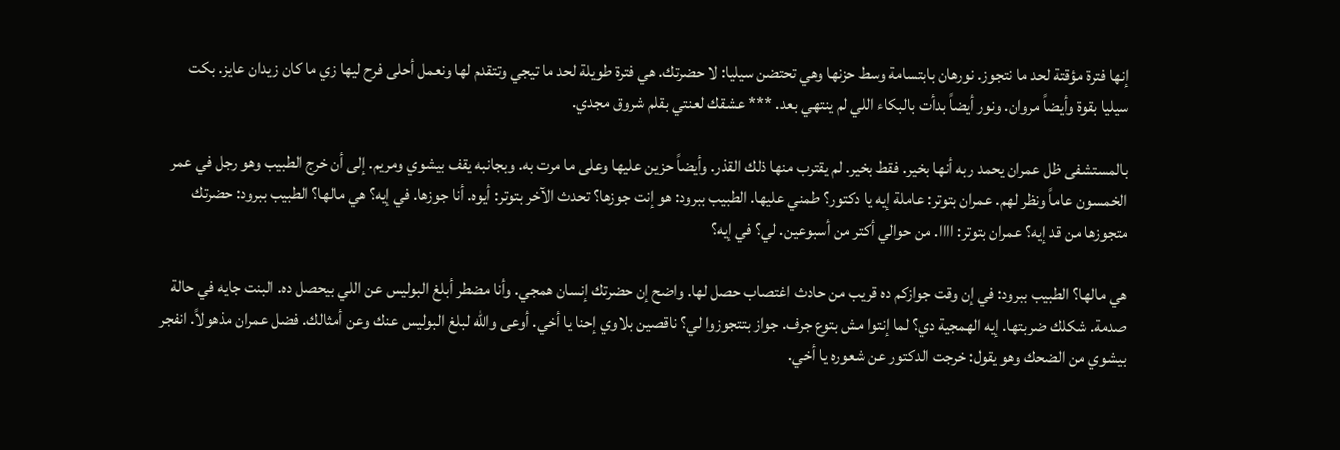إنها فترة مؤقتة لحد ما نتجوز. نورهان بابتسامة وسط حزنها وهي تحتضن سيليا: لا حضرتك. هي فترة طويلة لحد ما تيجي وتتقدم لها ونعمل أحلى فرح ليها زي ما كان زيدان عايز. بكت سيليا بقوة وأيضاً مروان. ونور أيضاً بدأت بالبكاء اللي لم ينتهي بعد. *** عشقك لعنتي بقلم شروق مجدي.

بالمستشفى ظل عمران يحمد ربه أنها بخير. فقط بخير. لم يقترب منها ذلك القذر. وأيضاً حزين عليها وعلى ما مرت به. وبجانبه يقف بيشوي ومريم. إلى أن خرج الطبيب وهو رجل في عمر الخمسون عاماً ونظر لهم. عمران بتوتر: عاملة إيه يا دكتور؟ طمني عليها. الطبيب ببرود: هو إنت جوزها؟ تحدث الآخر بتوتر: أيوه. أنا جوزها. في إيه؟ هي مالها؟ الطبيب ببرود: حضرتك متجوزها من قد إيه؟ عمران بتوتر: اااا. من حوالي أكتر من أسبوعين. لي؟ في إيه؟

هي مالها؟ الطبيب ببرود: في إن وقت جوازكم ده قريب من حادث اغتصاب حصل لها. واضح إن حضرتك إنسان همجي. وأنا مضطر أبلغ البوليس عن اللي بيحصل ده. البنت جايه في حالة صدمة. شكلك ضربتها. إيه الهمجية دي؟ لما إنتوا مش بتوع جرف. جواز بتتجوزوا لي؟ ناقصين بلاوي إحنا يا أخي. أوعى والله لبلغ البوليس عنك وعن أمثالك. فضل عمران مذهولاً. انفجر بيشوي من الضحك وهو يقول: خرجت الدكتور عن شعوره يا أخي.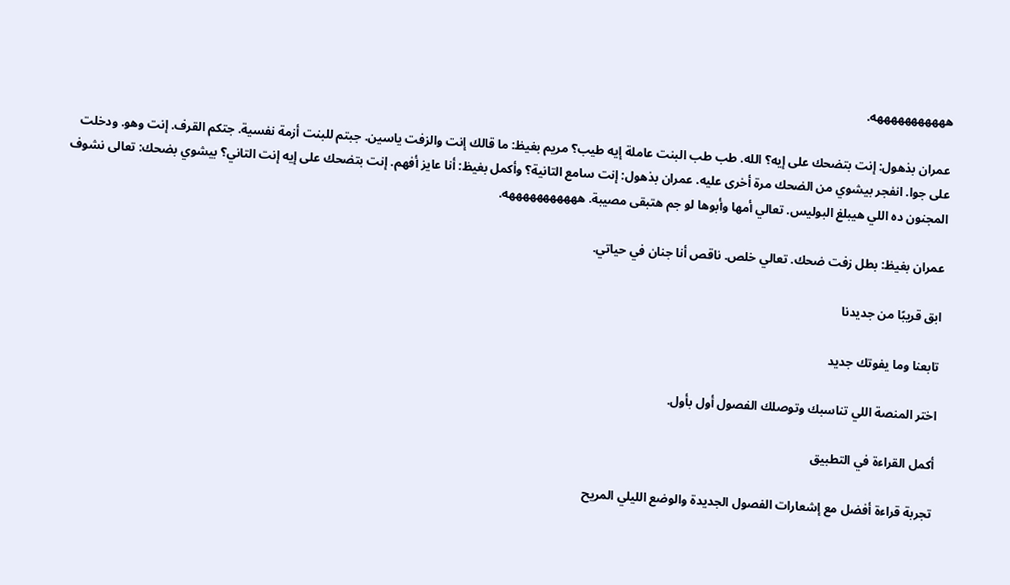هههههههههههه.

عمران بذهول: إنت بتضحك على إيه؟ الله. طب طب البنت عاملة إيه طيب؟ مريم بغيظ: ما قالك إنت والزفت ياسين. جبتم للبنت أزمة نفسية. جتكم القرف. إنت وهو. ودخلت على جوا. انفجر بيشوي من الضحك مرة أخرى عليه. عمران بذهول: إنت سامع التانية؟ وأكمل بغيظ: أنا عايز أفهم. إنت بتضحك على إيه إنت التاني؟ بيشوي بضحك: تعالى نشوف المجنون ده اللي هيبلغ البوليس. تعالي أمها وأبوها لو جم هتبقى مصيبة. هههههههههههه.

عمران بغيظ: بطل زفت ضحك. تعالي خلص. ناقص أنا جنان في حياتي.

ابق قريبًا من جديدنا

تابعنا وما يفوتك جديد

اختر المنصة اللي تناسبك وتوصلك الفصول أول بأول.

أكمل القراءة في التطبيق

تجربة قراءة أفضل مع إشعارات الفصول الجديدة والوضع الليلي المريح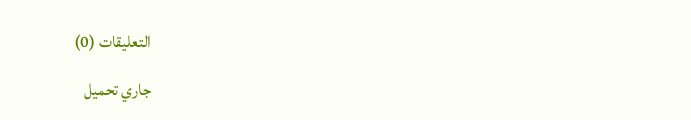التعليقات (0)

جاري تحميل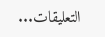التعليقات...